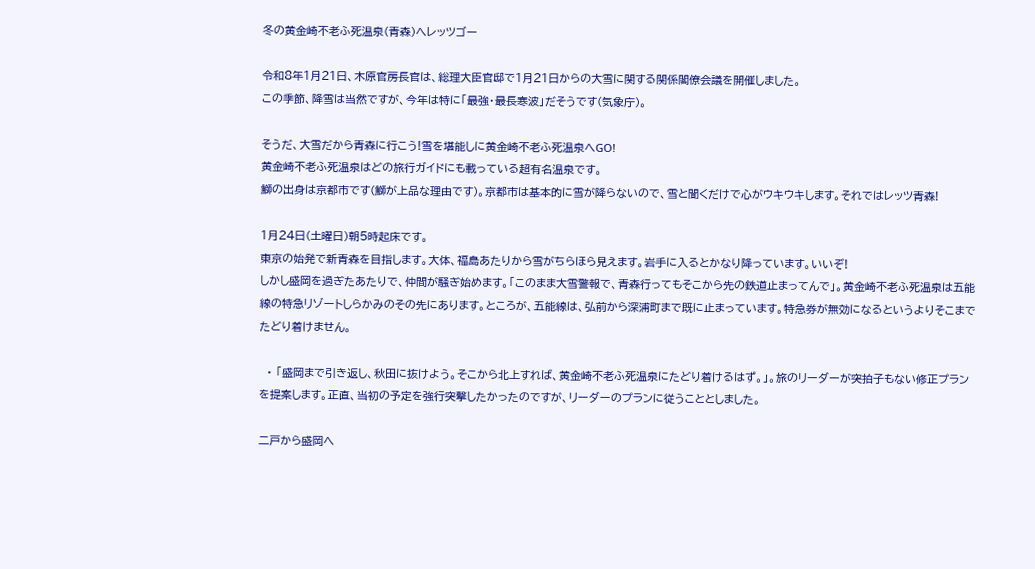冬の黄金崎不老ふ死温泉(青森)へレッツゴー

令和8年1月21日、木原官房長官は、総理大臣官邸で1月21日からの大雪に関する関係閣僚会議を開催しました。
この季節、降雪は当然ですが、今年は特に「最強・最長寒波」だそうです(気象庁)。

そうだ、大雪だから青森に行こう!雪を堪能しに黄金崎不老ふ死温泉へGO!
黄金崎不老ふ死温泉はどの旅行ガイドにも載っている超有名温泉です。
鰤の出身は京都市です(鰤が上品な理由です)。京都市は基本的に雪が降らないので、雪と聞くだけで心がウキウキします。それではレッツ青森!

1月24日(土曜日)朝5時起床です。
東京の始発で新青森を目指します。大体、福島あたりから雪がちらほら見えます。岩手に入るとかなり降っています。いいぞ!
しかし盛岡を過ぎたあたりで、仲間が騒ぎ始めます。「このまま大雪警報で、青森行ってもそこから先の鉄道止まってんで」。黄金崎不老ふ死温泉は五能線の特急リゾートしらかみのその先にあります。ところが、五能線は、弘前から深浦町まで既に止まっています。特急券が無効になるというよりそこまでたどり着けません。

  • 「盛岡まで引き返し、秋田に抜けよう。そこから北上すれば、黄金崎不老ふ死温泉にたどり着けるはず。」。旅のリーダーが突拍子もない修正プランを提案します。正直、当初の予定を強行突撃したかったのですが、リーダーのプランに従うこととしました。

二戸から盛岡へ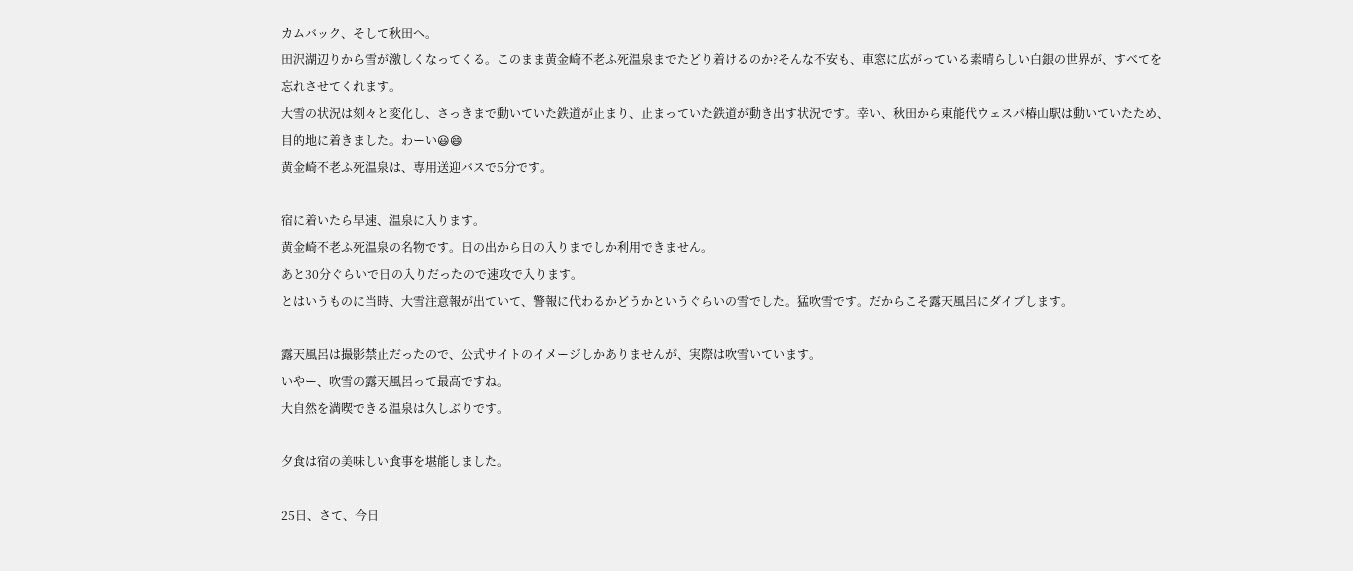カムバック、そして秋田へ。
田沢湖辺りから雪が激しくなってくる。このまま黄金崎不老ふ死温泉までたどり着けるのか?そんな不安も、車窓に広がっている素晴らしい白銀の世界が、すべてを忘れさせてくれます。
大雪の状況は刻々と変化し、さっきまで動いていた鉄道が止まり、止まっていた鉄道が動き出す状況です。幸い、秋田から東能代ウェスパ椿山駅は動いていたため、目的地に着きました。わーい😃😄
黄金崎不老ふ死温泉は、専用送迎バスで5分です。

宿に着いたら早速、温泉に入ります。
黄金崎不老ふ死温泉の名物です。日の出から日の入りまでしか利用できません。
あと30分ぐらいで日の入りだったので速攻で入ります。
とはいうものに当時、大雪注意報が出ていて、警報に代わるかどうかというぐらいの雪でした。猛吹雪です。だからこそ露天風呂にダイブします。

露天風呂は撮影禁止だったので、公式サイトのイメージしかありませんが、実際は吹雪いています。
いやー、吹雪の露天風呂って最高ですね。
大自然を満喫できる温泉は久しぶりです。

夕食は宿の美味しい食事を堪能しました。

25日、さて、今日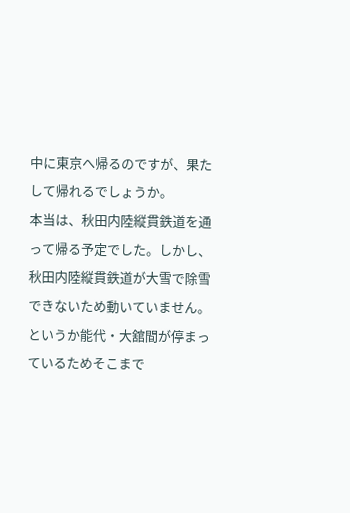中に東京へ帰るのですが、果たして帰れるでしょうか。
本当は、秋田内陸縦貫鉄道を通って帰る予定でした。しかし、秋田内陸縦貫鉄道が大雪で除雪できないため動いていません。というか能代・大舘間が停まっているためそこまで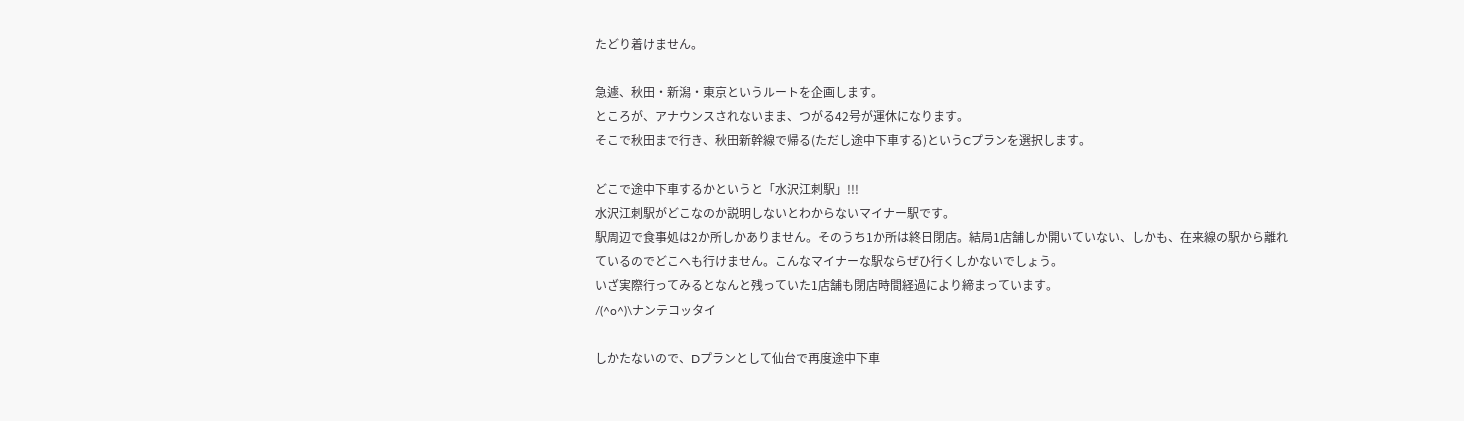たどり着けません。

急遽、秋田・新潟・東京というルートを企画します。
ところが、アナウンスされないまま、つがる42号が運休になります。
そこで秋田まで行き、秋田新幹線で帰る(ただし途中下車する)というCプランを選択します。

どこで途中下車するかというと「水沢江刺駅」!!!
水沢江刺駅がどこなのか説明しないとわからないマイナー駅です。
駅周辺で食事処は2か所しかありません。そのうち1か所は終日閉店。結局1店舗しか開いていない、しかも、在来線の駅から離れているのでどこへも行けません。こんなマイナーな駅ならぜひ行くしかないでしょう。
いざ実際行ってみるとなんと残っていた1店舗も閉店時間経過により締まっています。
/(^o^)\ナンテコッタイ

しかたないので、Dプランとして仙台で再度途中下車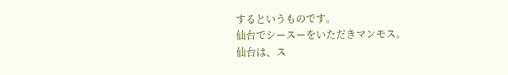するというものです。
仙台でシースーをいただきマンモス。
仙台は、ス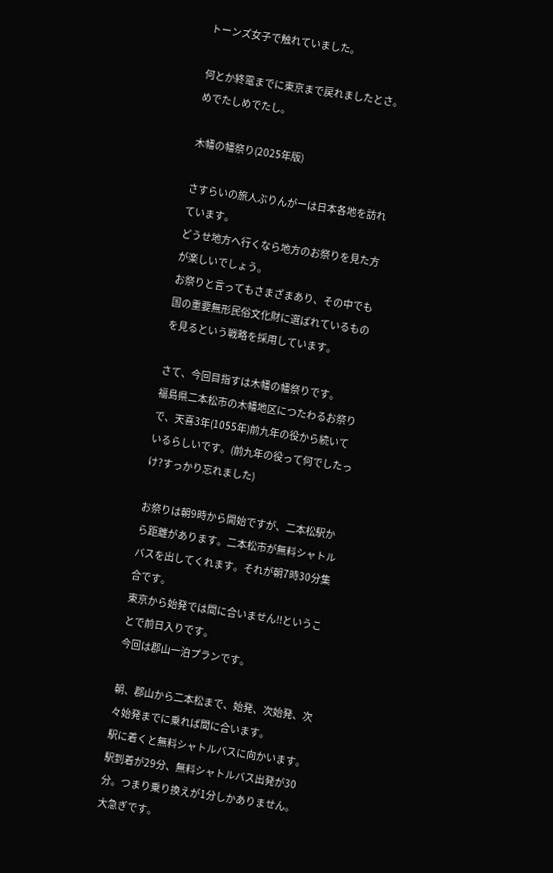トーンズ女子で触れていました。

何とか終電までに東京まで戻れましたとさ。めでたしめでたし。

木幡の幡祭り(2025年版)

さすらいの旅人ぶりんがーは日本各地を訪れています。
どうせ地方へ行くなら地方のお祭りを見た方が楽しいでしょう。
お祭りと言ってもさまざまあり、その中でも国の重要無形民俗文化財に選ばれているものを見るという戦略を採用しています。

さて、今回目指すは木幡の幡祭りです。
福島県二本松市の木幡地区につたわるお祭りで、天喜3年(1055年)前九年の役から続いているらしいです。(前九年の役って何でしたっけ?すっかり忘れました)

お祭りは朝9時から開始ですが、二本松駅から距離があります。二本松市が無料シャトルバスを出してくれます。それが朝7時30分集合です。
東京から始発では間に合いません!!ということで前日入りです。
今回は郡山一泊プランです。

朝、郡山から二本松まで、始発、次始発、次々始発までに乗れば間に合います。
駅に着くと無料シャトルバスに向かいます。駅到着が29分、無料シャトルバス出発が30分。つまり乗り換えが1分しかありません。大急ぎです。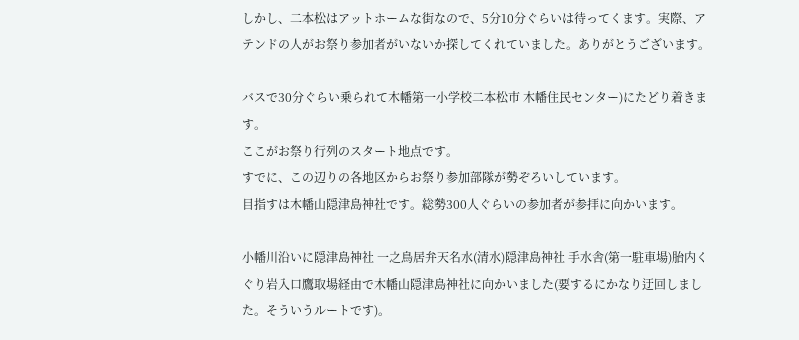しかし、二本松はアットホームな街なので、5分10分ぐらいは待ってくます。実際、アテンドの人がお祭り参加者がいないか探してくれていました。ありがとうございます。

バスで30分ぐらい乗られて木幡第一小学校二本松市 木幡住民センター)にたどり着きます。
ここがお祭り行列のスタート地点です。
すでに、この辺りの各地区からお祭り参加部隊が勢ぞろいしています。
目指すは木幡山隠津島神社です。総勢300人ぐらいの参加者が参拝に向かいます。

小幡川沿いに隠津島神社 一之鳥居弁天名水(清水)隠津島神社 手水舎(第一駐車場)胎内くぐり岩入口鷹取場経由で木幡山隠津島神社に向かいました(要するにかなり迂回しました。そういうルートです)。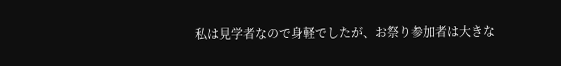私は見学者なので身軽でしたが、お祭り参加者は大きな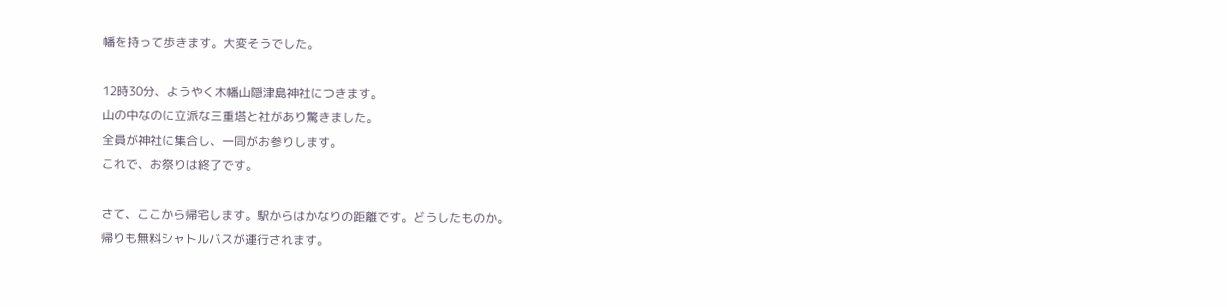幡を持って歩きます。大変そうでした。

12時30分、ようやく木幡山隠津島神社につきます。
山の中なのに立派な三重塔と社があり驚きました。
全員が神社に集合し、一同がお参りします。
これで、お祭りは終了です。

さて、ここから帰宅します。駅からはかなりの距離です。どうしたものか。
帰りも無料シャトルバスが運行されます。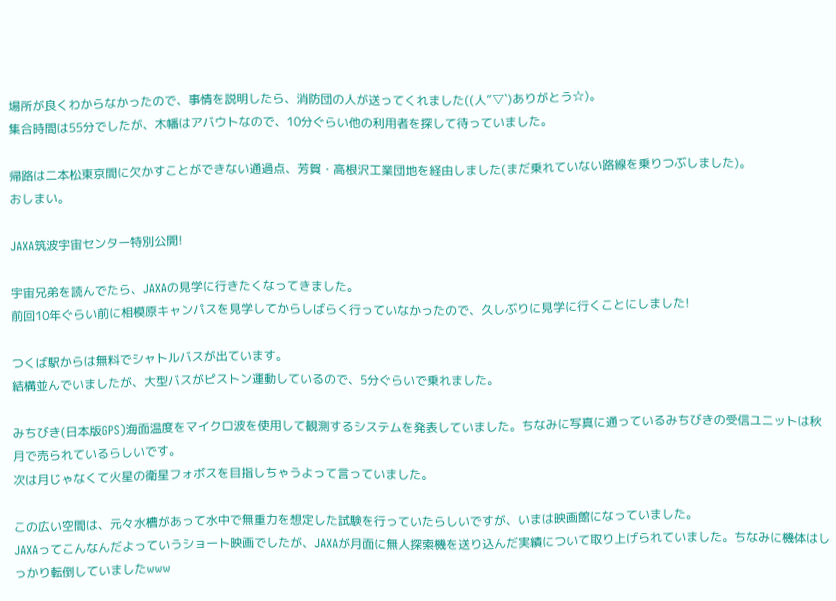場所が良くわからなかったので、事情を説明したら、消防団の人が送ってくれました((人”▽`)ありがとう☆)。
集合時間は55分でしたが、木幡はアバウトなので、10分ぐらい他の利用者を探して待っていました。

帰路は二本松東京間に欠かすことができない通過点、芳賀・高根沢工業団地を経由しました(まだ乗れていない路線を乗りつぶしました)。
おしまい。

JAXA筑波宇宙センター特別公開!

宇宙兄弟を読んでたら、JAXAの見学に行きたくなってきました。
前回10年ぐらい前に相模原キャンパスを見学してからしばらく行っていなかったので、久しぶりに見学に行くことにしました!

つくば駅からは無料でシャトルバスが出ています。
結構並んでいましたが、大型バスがピストン運動しているので、5分ぐらいで乗れました。

みちびき(日本版GPS)海面温度をマイクロ波を使用して観測するシステムを発表していました。ちなみに写真に通っているみちびきの受信ユニットは秋月で売られているらしいです。
次は月じゃなくて火星の衛星フォボスを目指しちゃうよって言っていました。

この広い空間は、元々水槽があって水中で無重力を想定した試験を行っていたらしいですが、いまは映画館になっていました。
JAXAってこんなんだよっていうショート映画でしたが、JAXAが月面に無人探索機を送り込んだ実績について取り上げられていました。ちなみに機体はしっかり転倒していましたwww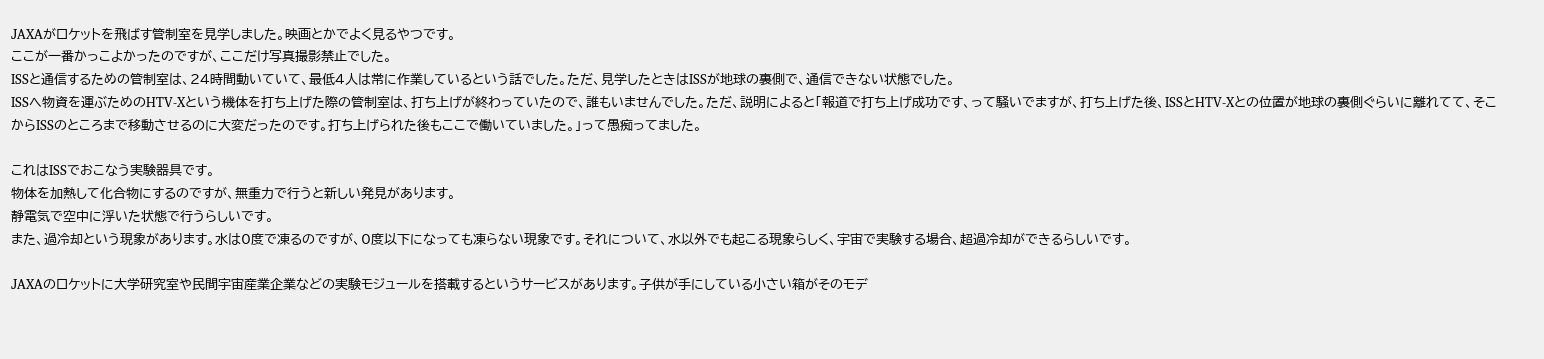JAXAがロケットを飛ばす管制室を見学しました。映画とかでよく見るやつです。
ここが一番かっこよかったのですが、ここだけ写真撮影禁止でした。
ISSと通信するための管制室は、24時間動いていて、最低4人は常に作業しているという話でした。ただ、見学したときはISSが地球の裏側で、通信できない状態でした。
ISSへ物資を運ぶためのHTV-Xという機体を打ち上げた際の管制室は、打ち上げが終わっていたので、誰もいませんでした。ただ、説明によると「報道で打ち上げ成功です、って騒いでますが、打ち上げた後、ISSとHTV-Xとの位置が地球の裏側ぐらいに離れてて、そこからISSのところまで移動させるのに大変だったのです。打ち上げられた後もここで働いていました。」って愚痴ってました。

これはISSでおこなう実験器具です。
物体を加熱して化合物にするのですが、無重力で行うと新しい発見があります。
静電気で空中に浮いた状態で行うらしいです。
また、過冷却という現象があります。水は0度で凍るのですが、0度以下になっても凍らない現象です。それについて、水以外でも起こる現象らしく、宇宙で実験する場合、超過冷却ができるらしいです。

JAXAのロケットに大学研究室や民間宇宙産業企業などの実験モジュールを搭載するというサービスがあります。子供が手にしている小さい箱がそのモデ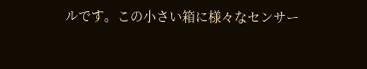ルです。この小さい箱に様々なセンサー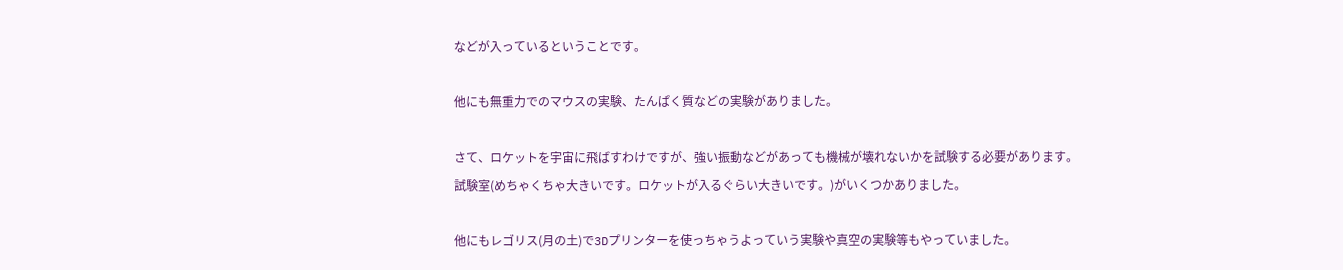などが入っているということです。

他にも無重力でのマウスの実験、たんぱく質などの実験がありました。

さて、ロケットを宇宙に飛ばすわけですが、強い振動などがあっても機械が壊れないかを試験する必要があります。
試験室(めちゃくちゃ大きいです。ロケットが入るぐらい大きいです。)がいくつかありました。

他にもレゴリス(月の土)で3Dプリンターを使っちゃうよっていう実験や真空の実験等もやっていました。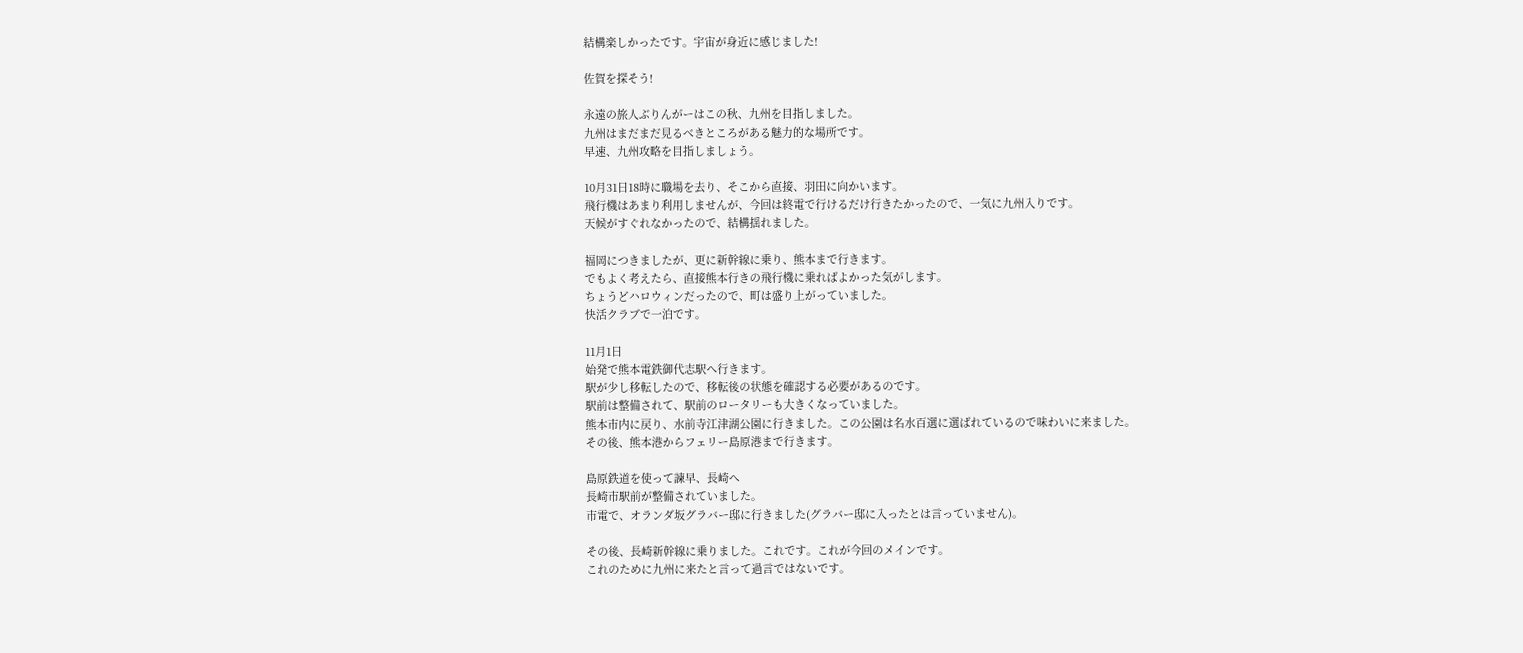結構楽しかったです。宇宙が身近に感じました!

佐賀を探そう!

永遠の旅人ぶりんがーはこの秋、九州を目指しました。
九州はまだまだ見るべきところがある魅力的な場所です。
早速、九州攻略を目指しましょう。

10月31日18時に職場を去り、そこから直接、羽田に向かいます。
飛行機はあまり利用しませんが、今回は終電で行けるだけ行きたかったので、一気に九州入りです。
天候がすぐれなかったので、結構揺れました。

福岡につきましたが、更に新幹線に乗り、熊本まで行きます。
でもよく考えたら、直接熊本行きの飛行機に乗ればよかった気がします。
ちょうどハロウィンだったので、町は盛り上がっていました。
快活クラブで一泊です。

11月1日
始発で熊本電鉄御代志駅へ行きます。
駅が少し移転したので、移転後の状態を確認する必要があるのです。
駅前は整備されて、駅前のロータリーも大きくなっていました。
熊本市内に戻り、水前寺江津湖公園に行きました。この公園は名水百選に選ばれているので味わいに来ました。
その後、熊本港からフェリー島原港まで行きます。

島原鉄道を使って諫早、長崎へ
長崎市駅前が整備されていました。
市電で、オランダ坂グラバー邸に行きました(グラバー邸に入ったとは言っていません)。

その後、長崎新幹線に乗りました。これです。これが今回のメインです。
これのために九州に来たと言って過言ではないです。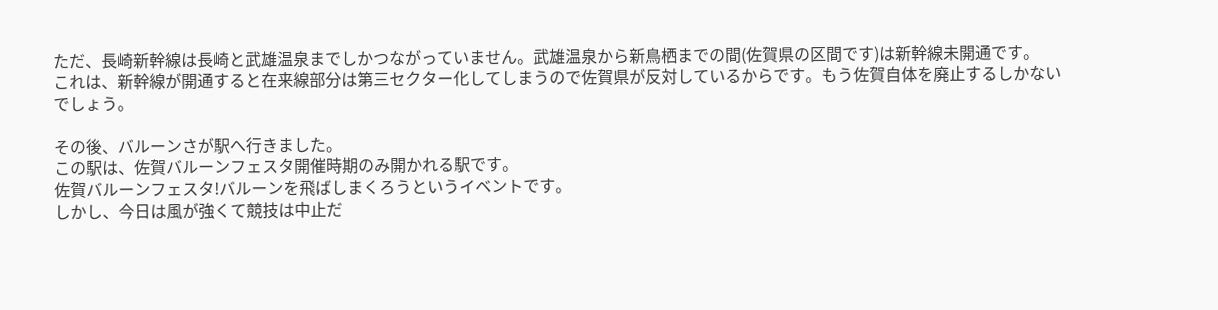ただ、長崎新幹線は長崎と武雄温泉までしかつながっていません。武雄温泉から新鳥栖までの間(佐賀県の区間です)は新幹線未開通です。
これは、新幹線が開通すると在来線部分は第三セクター化してしまうので佐賀県が反対しているからです。もう佐賀自体を廃止するしかないでしょう。

その後、バルーンさが駅へ行きました。
この駅は、佐賀バルーンフェスタ開催時期のみ開かれる駅です。
佐賀バルーンフェスタ!バルーンを飛ばしまくろうというイベントです。
しかし、今日は風が強くて競技は中止だ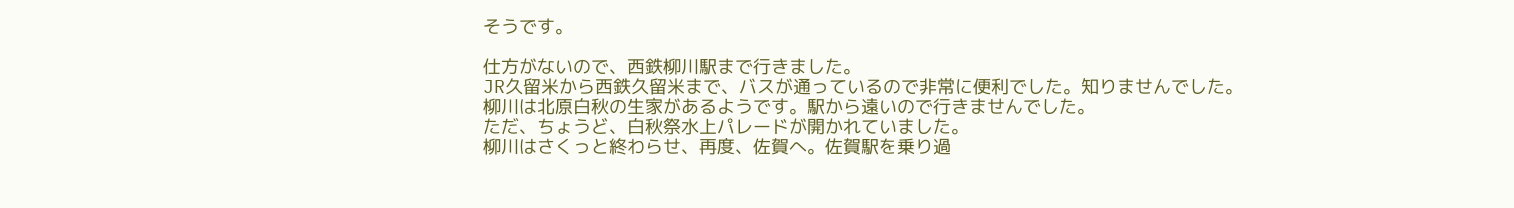そうです。

仕方がないので、西鉄柳川駅まで行きました。
JR久留米から西鉄久留米まで、バスが通っているので非常に便利でした。知りませんでした。
柳川は北原白秋の生家があるようです。駅から遠いので行きませんでした。
ただ、ちょうど、白秋祭水上パレードが開かれていました。
柳川はさくっと終わらせ、再度、佐賀へ。佐賀駅を乗り過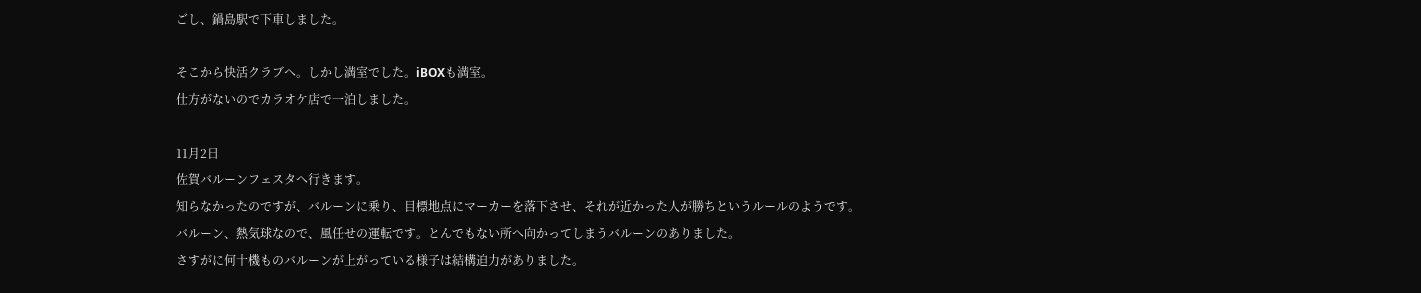ごし、鍋島駅で下車しました。

そこから快活クラブへ。しかし満室でした。iBOXも満室。
仕方がないのでカラオケ店で一泊しました。

11月2日
佐賀バルーンフェスタへ行きます。
知らなかったのですが、バルーンに乗り、目標地点にマーカーを落下させ、それが近かった人が勝ちというルールのようです。
バルーン、熱気球なので、風任せの運転です。とんでもない所へ向かってしまうバルーンのありました。
さすがに何十機ものバルーンが上がっている様子は結構迫力がありました。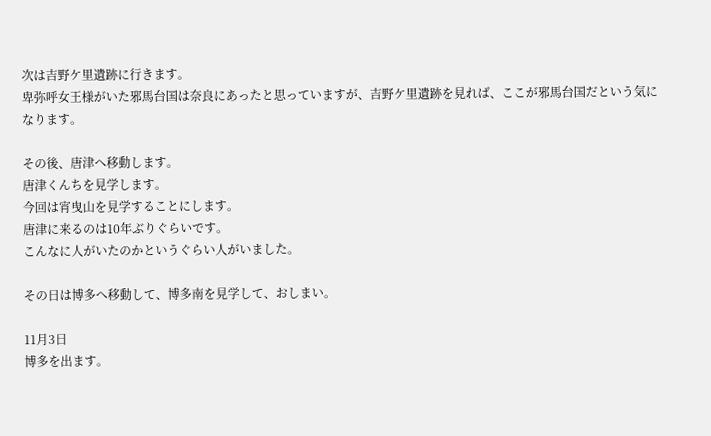次は吉野ケ里遺跡に行きます。
卑弥呼女王様がいた邪馬台国は奈良にあったと思っていますが、吉野ケ里遺跡を見れば、ここが邪馬台国だという気になります。

その後、唐津へ移動します。
唐津くんちを見学します。
今回は宵曳山を見学することにします。
唐津に来るのは10年ぶりぐらいです。
こんなに人がいたのかというぐらい人がいました。

その日は博多へ移動して、博多南を見学して、おしまい。

11月3日
博多を出ます。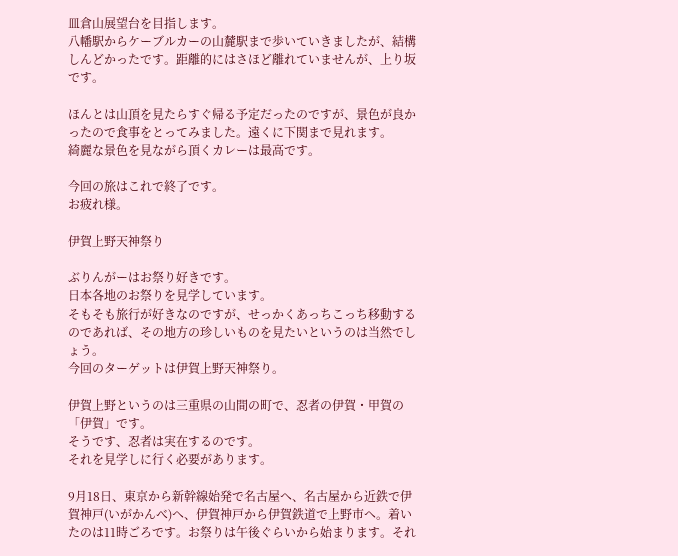皿倉山展望台を目指します。
八幡駅からケーブルカーの山麓駅まで歩いていきましたが、結構しんどかったです。距離的にはさほど離れていませんが、上り坂です。

ほんとは山頂を見たらすぐ帰る予定だったのですが、景色が良かったので食事をとってみました。遠くに下関まで見れます。
綺麗な景色を見ながら頂くカレーは最高です。

今回の旅はこれで終了です。
お疲れ様。

伊賀上野天神祭り

ぶりんがーはお祭り好きです。
日本各地のお祭りを見学しています。
そもそも旅行が好きなのですが、せっかくあっちこっち移動するのであれば、その地方の珍しいものを見たいというのは当然でしょう。
今回のターゲットは伊賀上野天神祭り。

伊賀上野というのは三重県の山間の町で、忍者の伊賀・甲賀の「伊賀」です。
そうです、忍者は実在するのです。
それを見学しに行く必要があります。

9月18日、東京から新幹線始発で名古屋へ、名古屋から近鉄で伊賀神戸(いがかんべ)へ、伊賀神戸から伊賀鉄道で上野市へ。着いたのは11時ごろです。お祭りは午後ぐらいから始まります。それ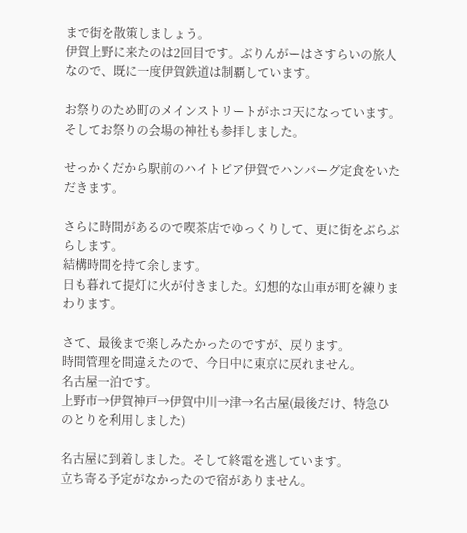まで街を散策しましょう。
伊賀上野に来たのは2回目です。ぶりんがーはさすらいの旅人なので、既に一度伊賀鉄道は制覇しています。

お祭りのため町のメインストリートがホコ天になっています。
そしてお祭りの会場の神社も参拝しました。

せっかくだから駅前のハイトピア伊賀でハンバーグ定食をいただきます。

さらに時間があるので喫茶店でゆっくりして、更に街をぶらぶらします。
結構時間を持て余します。
日も暮れて提灯に火が付きました。幻想的な山車が町を練りまわります。

さて、最後まで楽しみたかったのですが、戻ります。
時間管理を間違えたので、今日中に東京に戻れません。
名古屋一泊です。
上野市→伊賀神戸→伊賀中川→津→名古屋(最後だけ、特急ひのとりを利用しました)

名古屋に到着しました。そして終電を逃しています。
立ち寄る予定がなかったので宿がありません。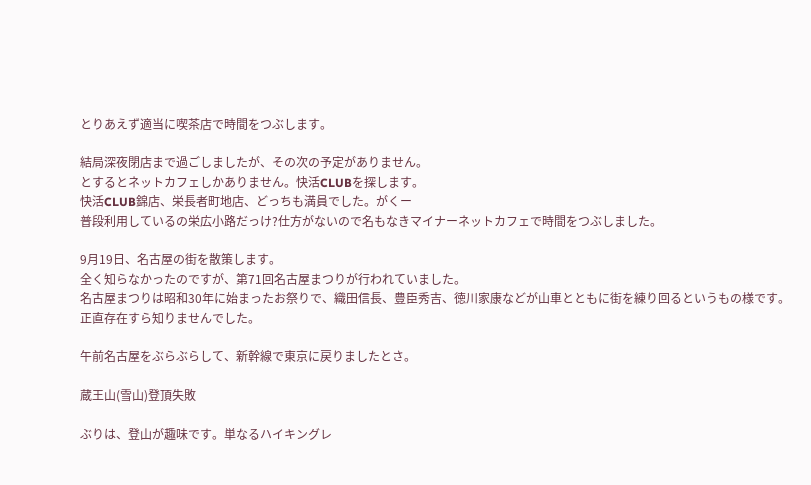とりあえず適当に喫茶店で時間をつぶします。

結局深夜閉店まで過ごしましたが、その次の予定がありません。
とするとネットカフェしかありません。快活CLUBを探します。
快活CLUB錦店、栄長者町地店、どっちも満員でした。がくー
普段利用しているの栄広小路だっけ?仕方がないので名もなきマイナーネットカフェで時間をつぶしました。

9月19日、名古屋の街を散策します。
全く知らなかったのですが、第71回名古屋まつりが行われていました。
名古屋まつりは昭和30年に始まったお祭りで、織田信長、豊臣秀吉、徳川家康などが山車とともに街を練り回るというもの様です。正直存在すら知りませんでした。

午前名古屋をぶらぶらして、新幹線で東京に戻りましたとさ。

蔵王山(雪山)登頂失敗

ぶりは、登山が趣味です。単なるハイキングレ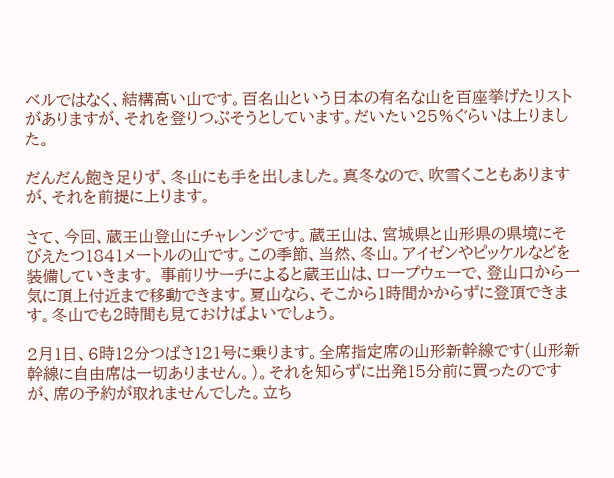ベルではなく、結構高い山です。百名山という日本の有名な山を百座挙げたリストがありますが、それを登りつぶそうとしています。だいたい25%ぐらいは上りました。

だんだん飽き足りず、冬山にも手を出しました。真冬なので、吹雪くこともありますが、それを前提に上ります。

さて、今回、蔵王山登山にチャレンジです。蔵王山は、宮城県と山形県の県境にそびえたつ1841メートルの山です。この季節、当然、冬山。アイゼンやピッケルなどを装備していきます。 事前リサーチによると蔵王山は、ロープウェーで、登山口から一気に頂上付近まで移動できます。夏山なら、そこから1時間かからずに登頂できます。冬山でも2時間も見ておけばよいでしょう。

2月1日、6時12分つばさ121号に乗ります。全席指定席の山形新幹線です(山形新幹線に自由席は一切ありません。)。それを知らずに出発15分前に買ったのですが、席の予約が取れませんでした。立ち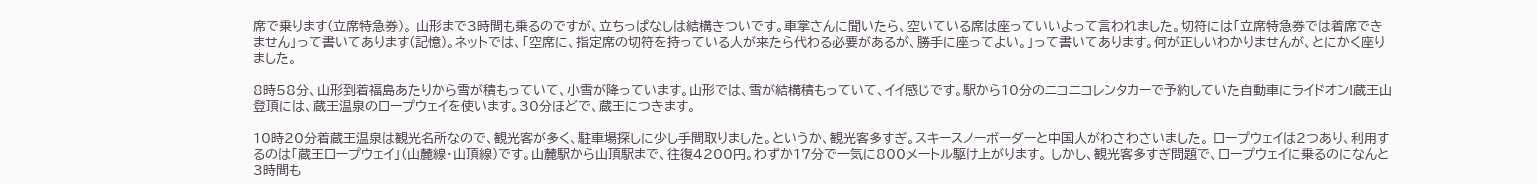席で乗ります(立席特急券)。 山形まで3時間も乗るのですが、立ちっぱなしは結構きついです。車掌さんに聞いたら、空いている席は座っていいよって言われました。切符には「立席特急券では着席できません」って書いてあります(記憶)。ネットでは、「空席に、指定席の切符を持っている人が来たら代わる必要があるが、勝手に座ってよい。」って書いてあります。何が正しいわかりませんが、とにかく座りました。

8時58分、山形到着福島あたりから雪が積もっていて、小雪が降っています。山形では、雪が結構積もっていて、イイ感じです。駅から10分のニコニコレンタカーで予約していた自動車にライドオン!蔵王山登頂には、蔵王温泉のロープウェイを使います。30分ほどで、蔵王につきます。

10時20分着蔵王温泉は観光名所なので、観光客が多く、駐車場探しに少し手間取りました。というか、観光客多すぎ。スキースノーボーダーと中国人がわさわさいました。 ロープウェイは2つあり、利用するのは「蔵王ロープウェイ」(山麓線・山頂線)です。山麓駅から山頂駅まで、往復4200円。わずか17分で一気に800メートル駆け上がります。 しかし、観光客多すぎ問題で、ロープウェイに乗るのになんと3時間も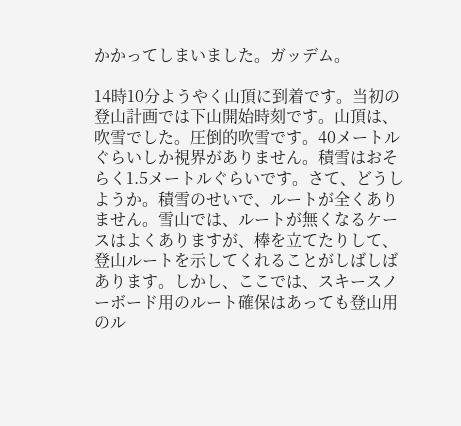かかってしまいました。ガッデム。

14時10分ようやく山頂に到着です。当初の登山計画では下山開始時刻です。山頂は、吹雪でした。圧倒的吹雪です。40メートルぐらいしか視界がありません。積雪はおそらく1.5メートルぐらいです。さて、どうしようか。積雪のせいで、ルートが全くありません。雪山では、ルートが無くなるケースはよくありますが、棒を立てたりして、登山ルートを示してくれることがしばしばあります。しかし、ここでは、スキースノーボード用のルート確保はあっても登山用のル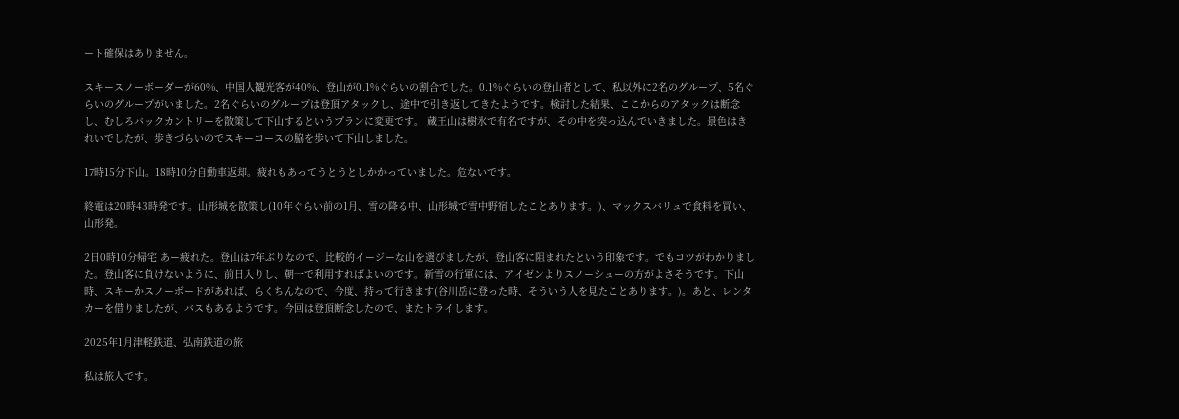ート確保はありません。

スキースノーボーダーが60%、中国人観光客が40%、登山が0.1%ぐらいの割合でした。0.1%ぐらいの登山者として、私以外に2名のグループ、5名ぐらいのグループがいました。2名ぐらいのグループは登頂アタックし、途中で引き返してきたようです。検討した結果、ここからのアタックは断念し、むしろバックカントリーを散策して下山するというプランに変更です。 蔵王山は樹氷で有名ですが、その中を突っ込んでいきました。景色はきれいでしたが、歩きづらいのでスキーコースの脇を歩いて下山しました。

17時15分下山。18時10分自動車返却。疲れもあってうとうとしかかっていました。危ないです。

終電は20時43時発です。山形城を散策し(10年ぐらい前の1月、雪の降る中、山形城で雪中野宿したことあります。)、マックスバリュで食料を買い、山形発。

2日0時10分帰宅 あー疲れた。登山は7年ぶりなので、比較的イージーな山を選びましたが、登山客に阻まれたという印象です。でもコツがわかりました。登山客に負けないように、前日入りし、朝一で利用すればよいのです。新雪の行軍には、アイゼンよりスノーシューの方がよさそうです。下山時、スキーかスノーボードがあれば、らくちんなので、今度、持って行きます(谷川岳に登った時、そういう人を見たことあります。)。あと、レンタカーを借りましたが、バスもあるようです。今回は登頂断念したので、またトライします。

2025年1月津軽鉄道、弘南鉄道の旅

私は旅人です。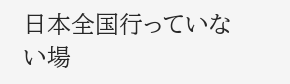日本全国行っていない場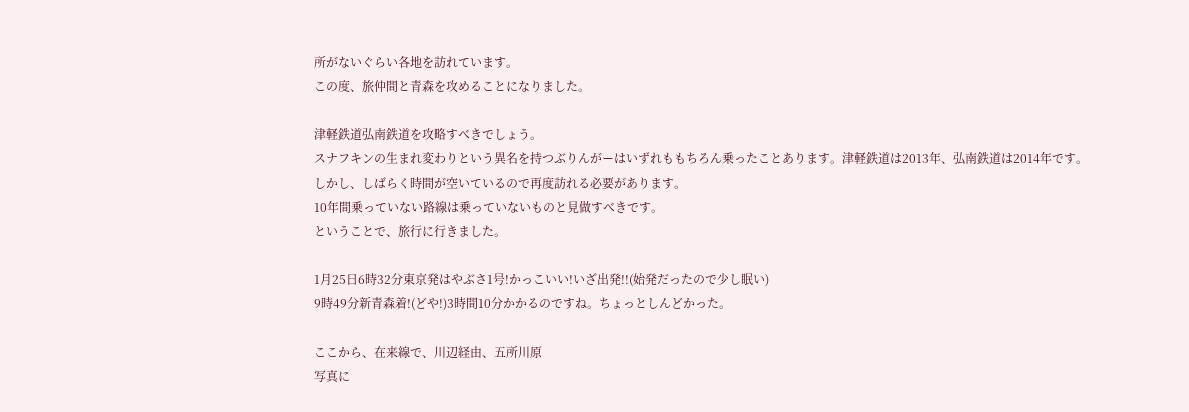所がないぐらい各地を訪れています。
この度、旅仲間と青森を攻めることになりました。

津軽鉄道弘南鉄道を攻略すべきでしょう。
スナフキンの生まれ変わりという異名を持つぶりんがーはいずれももちろん乗ったことあります。津軽鉄道は2013年、弘南鉄道は2014年です。
しかし、しばらく時間が空いているので再度訪れる必要があります。
10年間乗っていない路線は乗っていないものと見做すべきです。
ということで、旅行に行きました。

1月25日6時32分東京発はやぶさ1号!かっこいい!いざ出発!!(始発だったので少し眠い)
9時49分新青森着!(どや!)3時間10分かかるのですね。ちょっとしんどかった。

ここから、在来線で、川辺経由、五所川原
写真に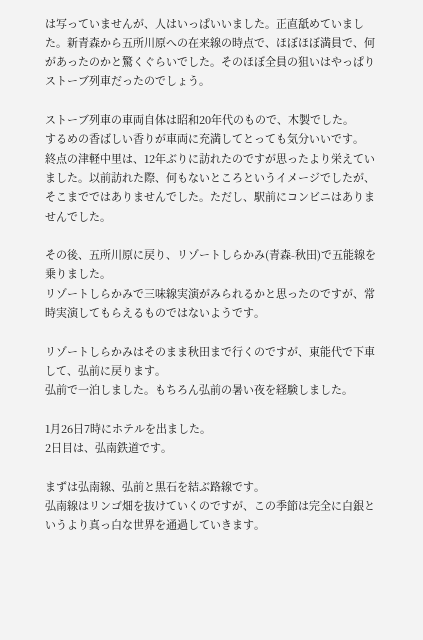は写っていませんが、人はいっぱいいました。正直舐めていました。新青森から五所川原への在来線の時点で、ほぼほぼ満員で、何があったのかと驚くぐらいでした。そのほぼ全員の狙いはやっぱりストーブ列車だったのでしょう。

ストーブ列車の車両自体は昭和20年代のもので、木製でした。
するめの香ばしい香りが車両に充満してとっても気分いいです。
終点の津軽中里は、12年ぶりに訪れたのですが思ったより栄えていました。以前訪れた際、何もないところというイメージでしたが、そこまでではありませんでした。ただし、駅前にコンビニはありませんでした。

その後、五所川原に戻り、リゾートしらかみ(青森-秋田)で五能線を乗りました。
リゾートしらかみで三味線実演がみられるかと思ったのですが、常時実演してもらえるものではないようです。

リゾートしらかみはそのまま秋田まで行くのですが、東能代で下車して、弘前に戻ります。
弘前で一泊しました。もちろん弘前の暑い夜を経験しました。

1月26日7時にホテルを出ました。
2日目は、弘南鉄道です。

まずは弘南線、弘前と黒石を結ぶ路線です。
弘南線はリンゴ畑を抜けていくのですが、この季節は完全に白銀というより真っ白な世界を通過していきます。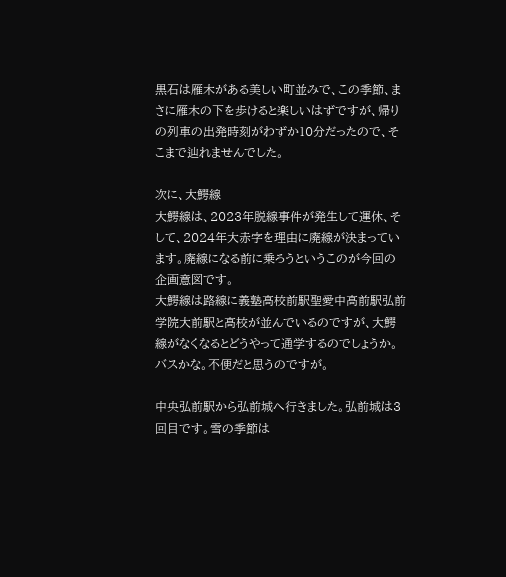黒石は雁木がある美しい町並みで、この季節、まさに雁木の下を歩けると楽しいはずですが、帰りの列車の出発時刻がわずか10分だったので、そこまで辿れませんでした。

次に、大鰐線
大鰐線は、2023年脱線事件が発生して運休、そして、2024年大赤字を理由に廃線が決まっています。廃線になる前に乗ろうというこのが今回の企画意図です。
大鰐線は路線に義塾高校前駅聖愛中高前駅弘前学院大前駅と高校が並んでいるのですが、大鰐線がなくなるとどうやって通学するのでしょうか。バスかな。不便だと思うのですが。

中央弘前駅から弘前城へ行きました。弘前城は3回目です。雪の季節は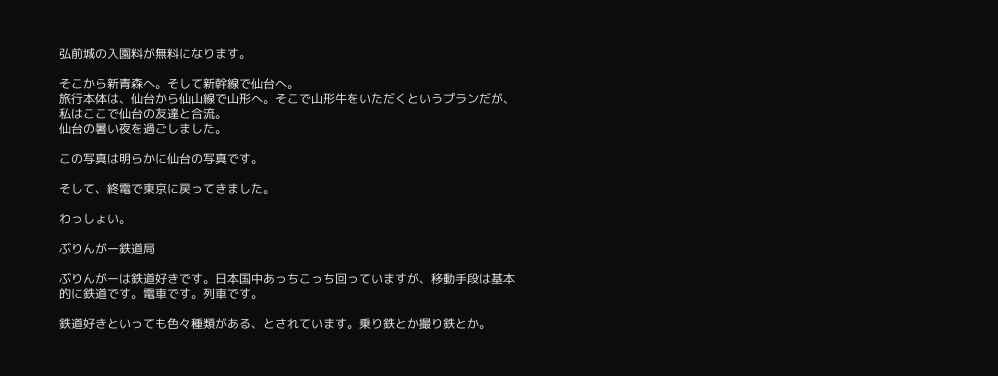弘前城の入園料が無料になります。

そこから新青森へ。そして新幹線で仙台へ。
旅行本体は、仙台から仙山線で山形へ。そこで山形牛をいただくというプランだが、私はここで仙台の友達と合流。
仙台の暑い夜を過ごしました。

この写真は明らかに仙台の写真です。

そして、終電で東京に戻ってきました。

わっしょい。

ぶりんがー鉄道局

ぶりんがーは鉄道好きです。日本国中あっちこっち回っていますが、移動手段は基本的に鉄道です。電車です。列車です。

鉄道好きといっても色々種類がある、とされています。乗り鉄とか撮り鉄とか。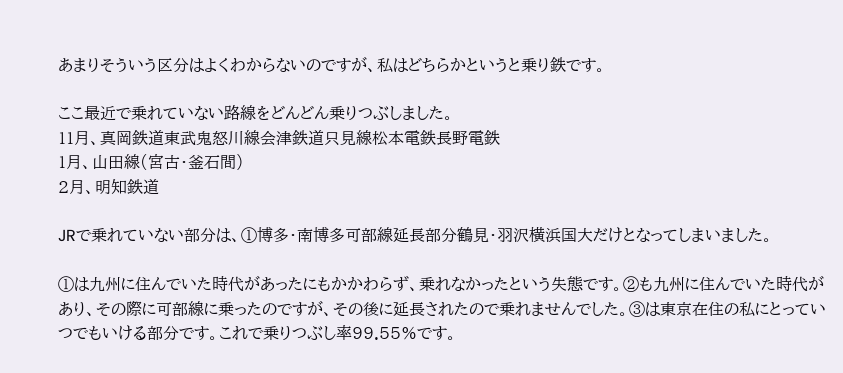あまりそういう区分はよくわからないのですが、私はどちらかというと乗り鉄です。

ここ最近で乗れていない路線をどんどん乗りつぶしました。
11月、真岡鉄道東武鬼怒川線会津鉄道只見線松本電鉄長野電鉄
1月、山田線(宮古・釜石間)
2月、明知鉄道

JRで乗れていない部分は、①博多・南博多可部線延長部分鶴見・羽沢横浜国大だけとなってしまいました。

①は九州に住んでいた時代があったにもかかわらず、乗れなかったという失態です。②も九州に住んでいた時代があり、その際に可部線に乗ったのですが、その後に延長されたので乗れませんでした。③は東京在住の私にとっていつでもいける部分です。これで乗りつぶし率99.55%です。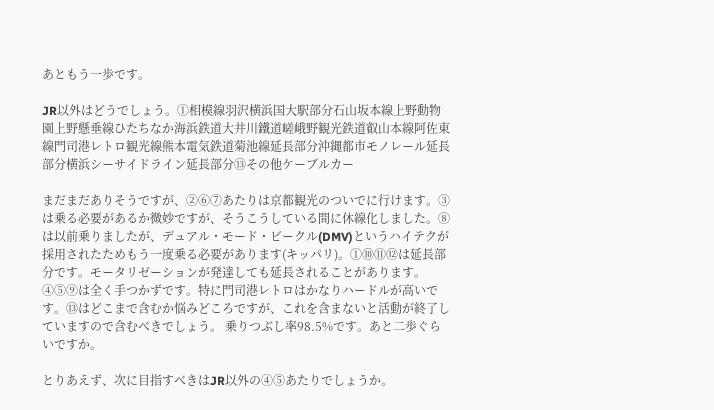あともう一歩です。

JR以外はどうでしょう。①相模線羽沢横浜国大駅部分石山坂本線上野動物園上野懸垂線ひたちなか海浜鉄道大井川鐵道嵯峨野観光鉄道叡山本線阿佐東線門司港レトロ観光線熊本電気鉄道菊池線延長部分沖縄都市モノレール延長部分横浜シーサイドライン延長部分⑬その他ケーブルカー

まだまだありそうですが、②⑥⑦あたりは京都観光のついでに行けます。③は乗る必要があるか微妙ですが、そうこうしている間に休線化しました。⑧は以前乗りましたが、デュアル・モード・ビークル(DMV)というハイテクが採用されたためもう一度乗る必要があります(キッパリ)。①⑩⑪⑫は延長部分です。モータリゼーションが発達しても延長されることがあります。④⑤⑨は全く手つかずです。特に門司港レトロはかなりハードルが高いです。⑬はどこまで含むか悩みどころですが、これを含まないと活動が終了していますので含むべきでしょう。 乗りつぶし率98.5%です。あと二歩ぐらいですか。

とりあえず、次に目指すべきはJR以外の④⑤あたりでしょうか。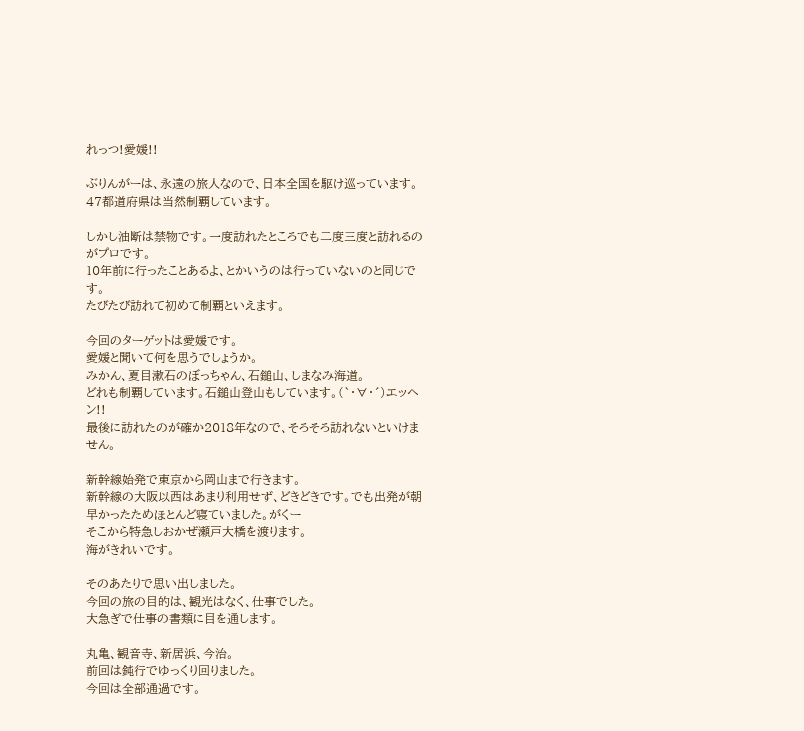れっつ!愛媛!!

ぶりんがーは、永遠の旅人なので、日本全国を駆け巡っています。
47都道府県は当然制覇しています。

しかし油断は禁物です。一度訪れたところでも二度三度と訪れるのがプロです。
10年前に行ったことあるよ、とかいうのは行っていないのと同じです。
たびたび訪れて初めて制覇といえます。

今回のターゲットは愛媛です。
愛媛と聞いて何を思うでしょうか。
みかん、夏目漱石のぼっちゃん、石鎚山、しまなみ海道。
どれも制覇しています。石鎚山登山もしています。(`・∀・´)エッヘン!!
最後に訪れたのが確か2018年なので、そろそろ訪れないといけません。

新幹線始発で東京から岡山まで行きます。
新幹線の大阪以西はあまり利用せず、どきどきです。でも出発が朝早かったためほとんど寝ていました。がくー
そこから特急しおかぜ瀬戸大橋を渡ります。
海がきれいです。

そのあたりで思い出しました。
今回の旅の目的は、観光はなく、仕事でした。
大急ぎで仕事の書類に目を通します。

丸亀、観音寺、新居浜、今治。
前回は鈍行でゆっくり回りました。
今回は全部通過です。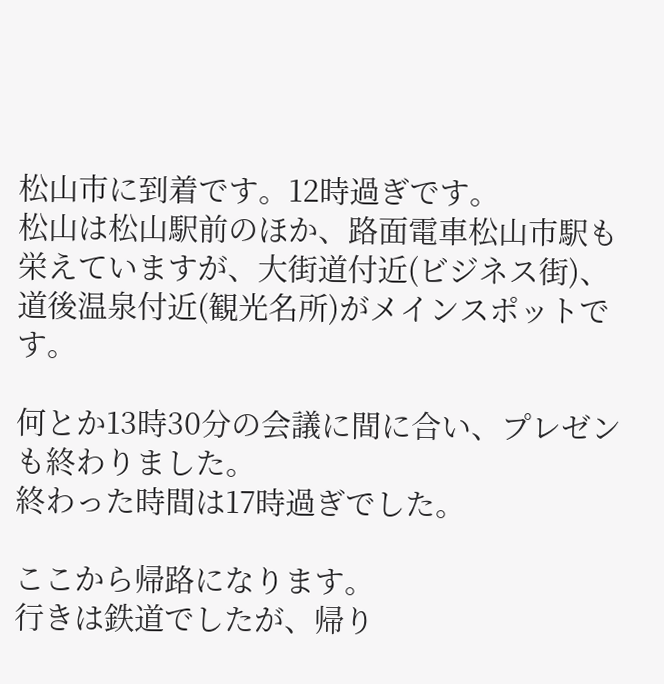松山市に到着です。12時過ぎです。
松山は松山駅前のほか、路面電車松山市駅も栄えていますが、大街道付近(ビジネス街)、道後温泉付近(観光名所)がメインスポットです。

何とか13時30分の会議に間に合い、プレゼンも終わりました。
終わった時間は17時過ぎでした。

ここから帰路になります。
行きは鉄道でしたが、帰り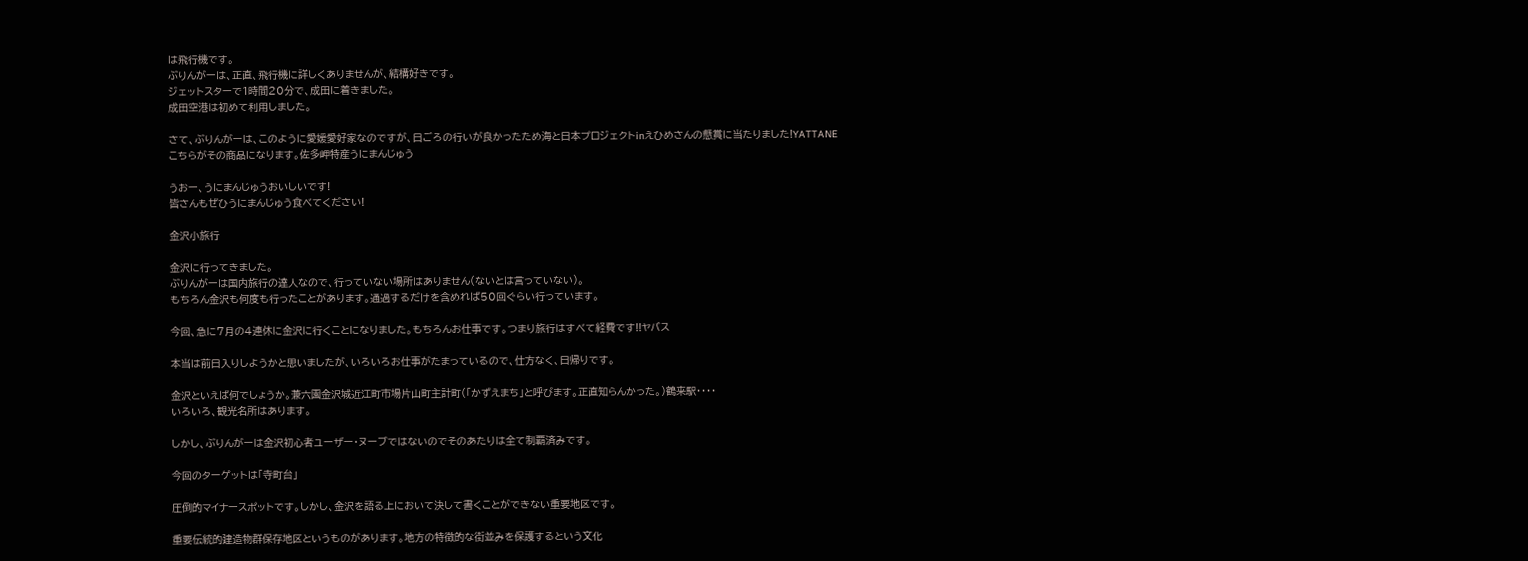は飛行機です。
ぶりんがーは、正直、飛行機に詳しくありませんが、結構好きです。
ジェットスターで1時間20分で、成田に着きました。
成田空港は初めて利用しました。

さて、ぶりんがーは、このように愛媛愛好家なのですが、日ごろの行いが良かったため海と日本プロジェクトinえひめさんの懸賞に当たりました!YATTANE
こちらがその商品になります。佐多岬特産うにまんじゅう

うおー、うにまんじゅうおいしいです!
皆さんもぜひうにまんじゅう食べてください!

金沢小旅行

金沢に行ってきました。
ぶりんがーは国内旅行の達人なので、行っていない場所はありません(ないとは言っていない)。
もちろん金沢も何度も行ったことがあります。通過するだけを含めれば50回ぐらい行っています。

今回、急に7月の4連休に金沢に行くことになりました。もちろんお仕事です。つまり旅行はすべて経費です!!ヤバス

本当は前日入りしようかと思いましたが、いろいろお仕事がたまっているので、仕方なく、日帰りです。

金沢といえば何でしょうか。兼六園金沢城近江町市場片山町主計町(「かずえまち」と呼びます。正直知らんかった。)鶴来駅・・・・
いろいろ、観光名所はあります。

しかし、ぶりんがーは金沢初心者ユーザー・ヌーブではないのでそのあたりは全て制覇済みです。

今回のターゲットは「寺町台」

圧倒的マイナースポットです。しかし、金沢を語る上において決して書くことができない重要地区です。

重要伝統的建造物群保存地区というものがあります。地方の特徴的な街並みを保護するという文化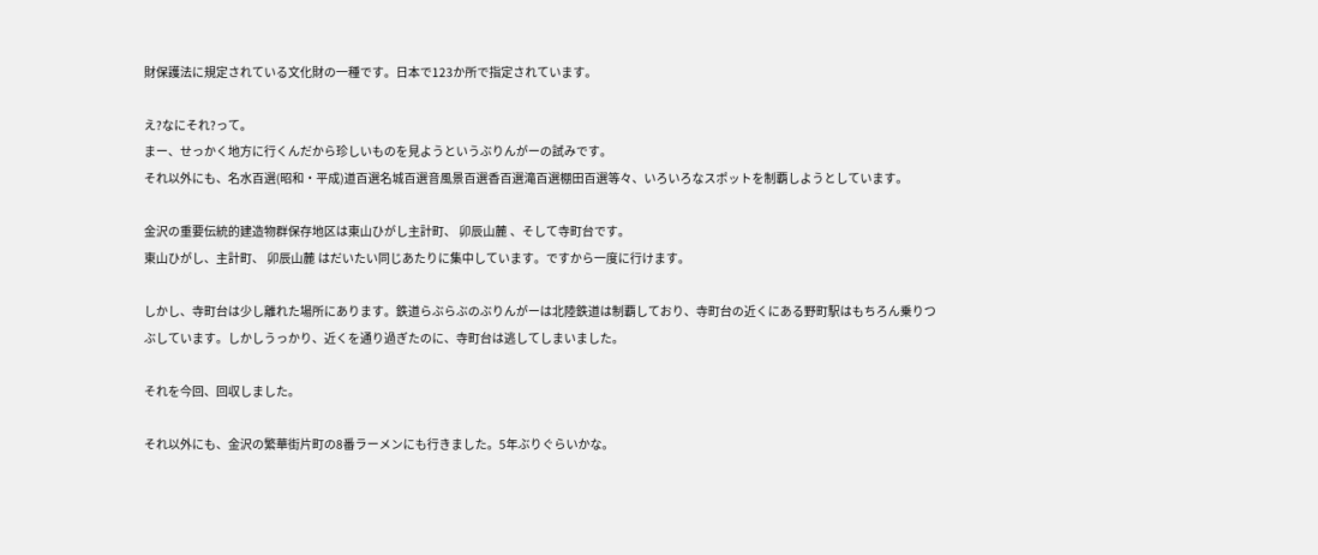財保護法に規定されている文化財の一種です。日本で123か所で指定されています。

え?なにそれ?って。
まー、せっかく地方に行くんだから珍しいものを見ようというぶりんがーの試みです。
それ以外にも、名水百選(昭和・平成)道百選名城百選音風景百選香百選滝百選棚田百選等々、いろいろなスポットを制覇しようとしています。

金沢の重要伝統的建造物群保存地区は東山ひがし主計町、 卯辰山麓 、そして寺町台です。
東山ひがし、主計町、 卯辰山麓 はだいたい同じあたりに集中しています。ですから一度に行けます。

しかし、寺町台は少し離れた場所にあります。鉄道らぶらぶのぶりんがーは北陸鉄道は制覇しており、寺町台の近くにある野町駅はもちろん乗りつぶしています。しかしうっかり、近くを通り過ぎたのに、寺町台は逃してしまいました。

それを今回、回収しました。

それ以外にも、金沢の繁華街片町の8番ラーメンにも行きました。5年ぶりぐらいかな。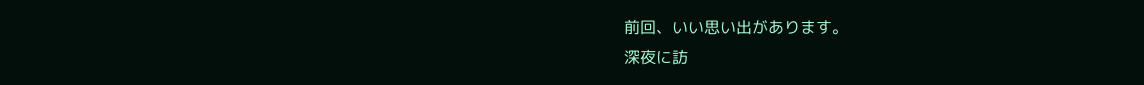前回、いい思い出があります。
深夜に訪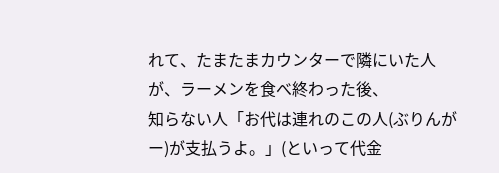れて、たまたまカウンターで隣にいた人が、ラーメンを食べ終わった後、
知らない人「お代は連れのこの人(ぶりんがー)が支払うよ。」(といって代金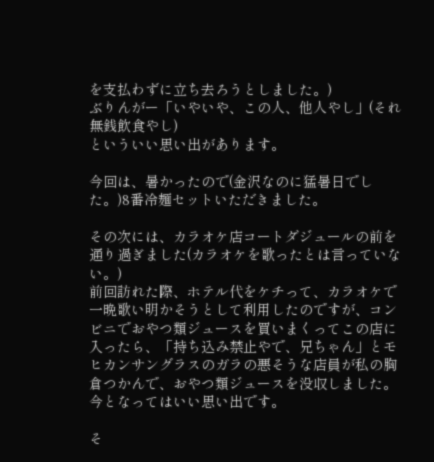を支払わずに立ち去ろうとしました。)
ぶりんがー「いやいや、この人、他人やし」(それ無銭飲食やし)
といういい思い出があります。

今回は、暑かったので(金沢なのに猛暑日でした。)8番冷麺セットいただきました。

その次には、カラオケ店コートダジュールの前を通り過ぎました(カラオケを歌ったとは言っていない。)
前回訪れた際、ホテル代をケチって、カラオケで一晩歌い明かそうとして利用したのですが、コンビニでおやつ類ジュースを買いまくってこの店に入ったら、「持ち込み禁止やで、兄ちゃん」とモヒカンサングラスのガラの悪そうな店員が私の胸倉つかんで、おやつ類ジュースを没収しました。
今となってはいい思い出です。

そ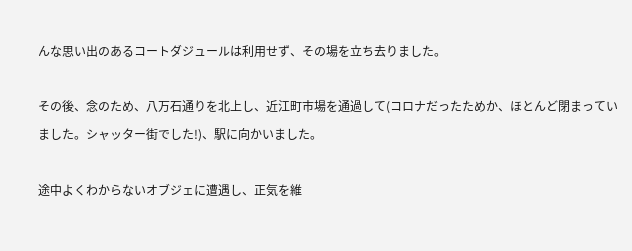んな思い出のあるコートダジュールは利用せず、その場を立ち去りました。

その後、念のため、八万石通りを北上し、近江町市場を通過して(コロナだったためか、ほとんど閉まっていました。シャッター街でした!)、駅に向かいました。

途中よくわからないオブジェに遭遇し、正気を維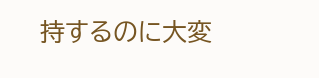持するのに大変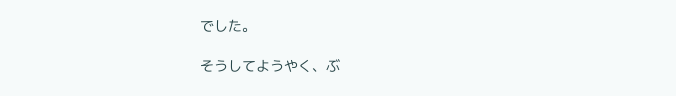でした。

そうしてようやく、ぶ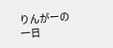りんがーの一日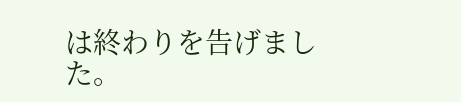は終わりを告げました。